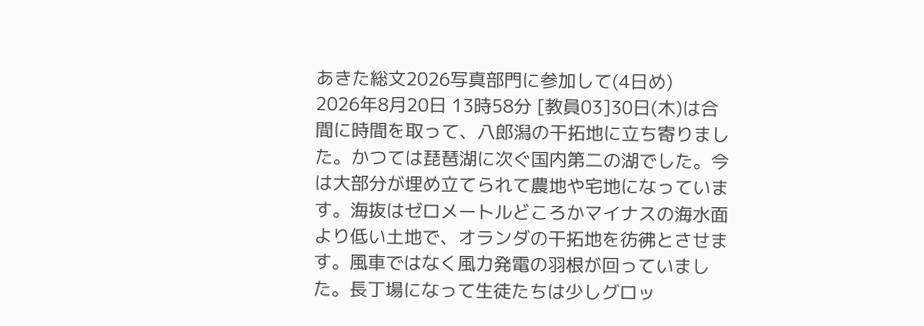あきた総文2026写真部門に参加して(4日め)
2026年8月20日 13時58分 [教員03]30日(木)は合間に時間を取って、八郎潟の干拓地に立ち寄りました。かつては琵琶湖に次ぐ国内第二の湖でした。今は大部分が埋め立てられて農地や宅地になっています。海抜はゼロメートルどころかマイナスの海水面より低い土地で、オランダの干拓地を彷彿とさせます。風車ではなく風力発電の羽根が回っていました。長丁場になって生徒たちは少しグロッ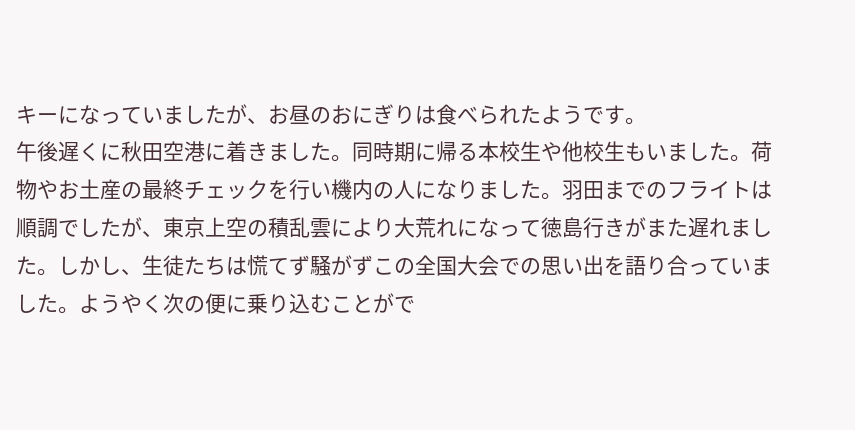キーになっていましたが、お昼のおにぎりは食べられたようです。
午後遅くに秋田空港に着きました。同時期に帰る本校生や他校生もいました。荷物やお土産の最終チェックを行い機内の人になりました。羽田までのフライトは順調でしたが、東京上空の積乱雲により大荒れになって徳島行きがまた遅れました。しかし、生徒たちは慌てず騒がずこの全国大会での思い出を語り合っていました。ようやく次の便に乗り込むことがで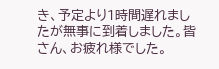き、予定より1時間遅れましたが無事に到着しました。皆さん、お疲れ様でした。